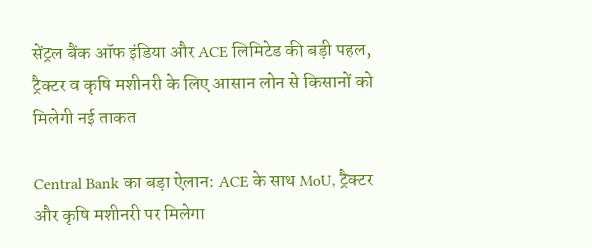सेंट्रल बैंक ऑफ इंडिया और ACE लिमिटेड की बड़ी पहल, ट्रैक्टर व कृषि मशीनरी के लिए आसान लोन से किसानों को मिलेगी नई ताकत

Central Bank का बड़ा ऐलान: ACE के साथ MoU, ट्रैक्टर और कृषि मशीनरी पर मिलेगा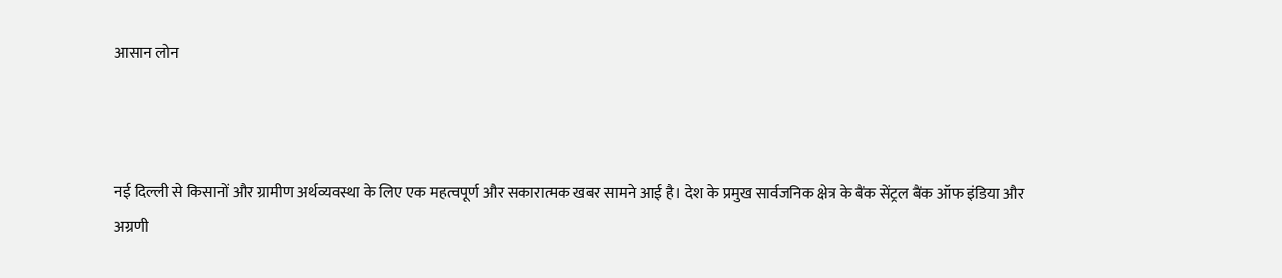आसान लोन



नई दिल्ली से किसानों और ग्रामीण अर्थव्यवस्था के लिए एक महत्वपूर्ण और सकारात्मक खबर सामने आई है। देश के प्रमुख सार्वजनिक क्षेत्र के बैंक सेंट्रल बैंक ऑफ इंडिया और अग्रणी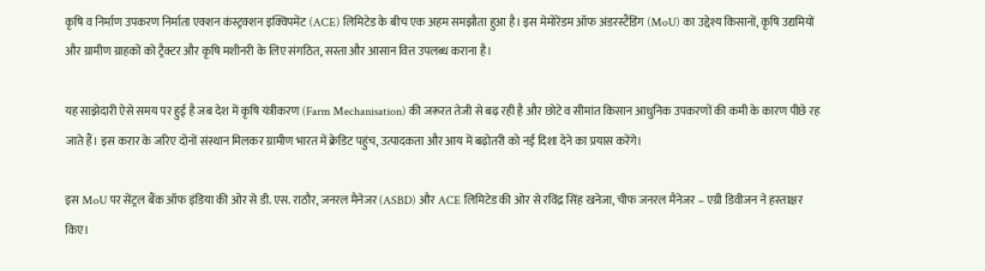कृषि व निर्माण उपकरण निर्माता एक्शन कंस्ट्रक्शन इक्विपमेंट (ACE) लिमिटेड के बीच एक अहम समझौता हुआ है। इस मेमोरेंडम ऑफ अंडरस्टैंडिंग (MoU) का उद्देश्य किसानों, कृषि उद्यमियों और ग्रामीण ग्राहकों को ट्रैक्टर और कृषि मशीनरी के लिए संगठित, सस्ता और आसान वित्त उपलब्ध कराना है।

यह साझेदारी ऐसे समय पर हुई है जब देश में कृषि यंत्रीकरण (Farm Mechanisation) की जरूरत तेजी से बढ़ रही है और छोटे व सीमांत किसान आधुनिक उपकरणों की कमी के कारण पीछे रह जाते हैं। इस करार के जरिए दोनों संस्थान मिलकर ग्रामीण भारत में क्रेडिट पहुंच, उत्पादकता और आय में बढ़ोतरी को नई दिशा देने का प्रयास करेंगे।

इस MoU पर सेंट्रल बैंक ऑफ इंडिया की ओर से डी. एस. राठौर, जनरल मैनेजर (ASBD) और ACE लिमिटेड की ओर से रविंद्र सिंह खनेजा, चीफ जनरल मैनेजर – एग्री डिवीजन ने हस्ताक्षर किए।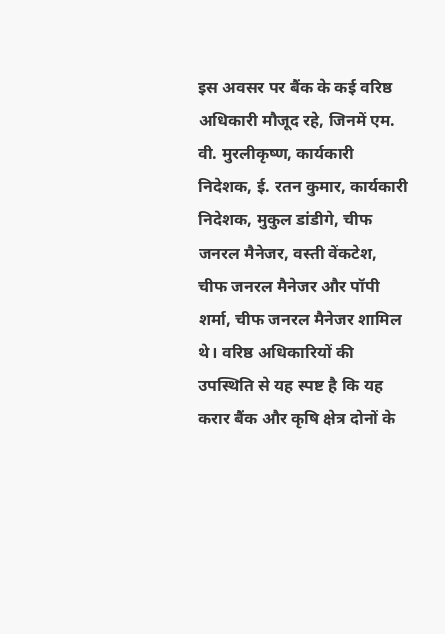इस अवसर पर बैंक के कई वरिष्ठ अधिकारी मौजूद रहे, जिनमें एम. वी. मुरलीकृष्ण, कार्यकारी निदेशक, ई. रतन कुमार, कार्यकारी निदेशक, मुकुल डांडीगे, चीफ जनरल मैनेजर, वस्ती वेंकटेश, चीफ जनरल मैनेजर और पॉपी शर्मा, चीफ जनरल मैनेजर शामिल थे। वरिष्ठ अधिकारियों की उपस्थिति से यह स्पष्ट है कि यह करार बैंक और कृषि क्षेत्र दोनों के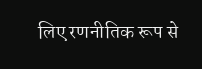लिए रणनीतिक रूप से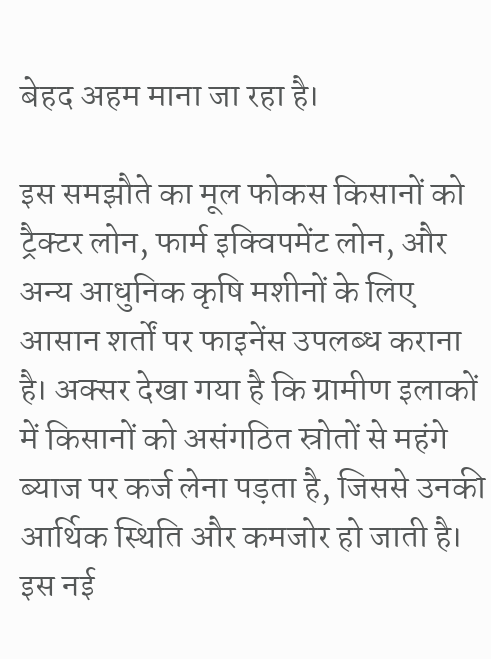बेहद अहम माना जा रहा है।

इस समझौते का मूल फोकस किसानों को ट्रैक्टर लोन, फार्म इक्विपमेंट लोन, और अन्य आधुनिक कृषि मशीनों के लिए आसान शर्तों पर फाइनेंस उपलब्ध कराना है। अक्सर देखा गया है कि ग्रामीण इलाकों में किसानों को असंगठित स्रोतों से महंगे ब्याज पर कर्ज लेना पड़ता है, जिससे उनकी आर्थिक स्थिति और कमजोर हो जाती है। इस नई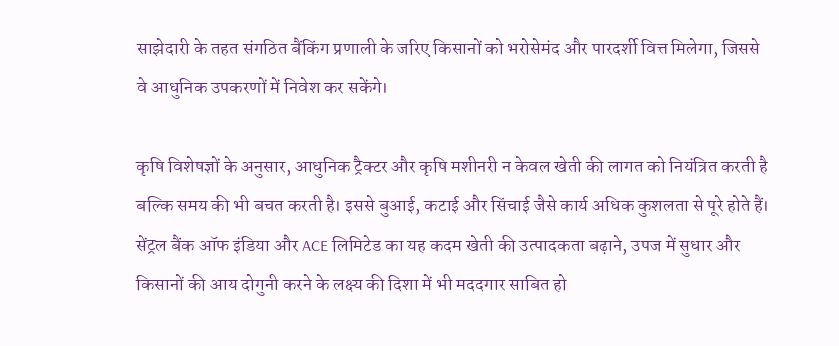साझेदारी के तहत संगठित बैंकिंग प्रणाली के जरिए किसानों को भरोसेमंद और पारदर्शी वित्त मिलेगा, जिससे वे आधुनिक उपकरणों में निवेश कर सकेंगे।

कृषि विशेषज्ञों के अनुसार, आधुनिक ट्रैक्टर और कृषि मशीनरी न केवल खेती की लागत को नियंत्रित करती है बल्कि समय की भी बचत करती है। इससे बुआई, कटाई और सिंचाई जैसे कार्य अधिक कुशलता से पूरे होते हैं। सेंट्रल बैंक ऑफ इंडिया और ACE लिमिटेड का यह कदम खेती की उत्पादकता बढ़ाने, उपज में सुधार और किसानों की आय दोगुनी करने के लक्ष्य की दिशा में भी मददगार साबित हो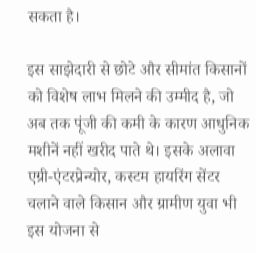सकता है।

इस साझेदारी से छोटे और सीमांत किसानों को विशेष लाभ मिलने की उम्मीद है, जो अब तक पूंजी की कमी के कारण आधुनिक मशीनें नहीं खरीद पाते थे। इसके अलावा एग्री-एंटरप्रेन्योर, कस्टम हायरिंग सेंटर चलाने वाले किसान और ग्रामीण युवा भी इस योजना से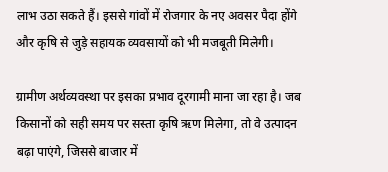लाभ उठा सकते हैं। इससे गांवों में रोजगार के नए अवसर पैदा होंगे और कृषि से जुड़े सहायक व्यवसायों को भी मजबूती मिलेगी।

ग्रामीण अर्थव्यवस्था पर इसका प्रभाव दूरगामी माना जा रहा है। जब किसानों को सही समय पर सस्ता कृषि ऋण मिलेगा, तो वे उत्पादन बढ़ा पाएंगे, जिससे बाजार में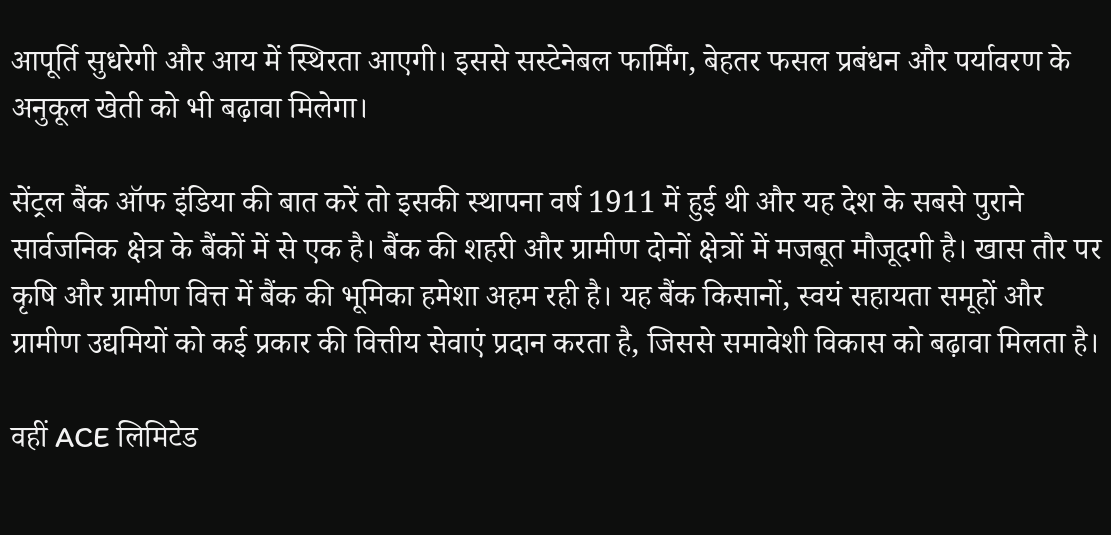आपूर्ति सुधरेगी और आय में स्थिरता आएगी। इससे सस्टेनेबल फार्मिंग, बेहतर फसल प्रबंधन और पर्यावरण के अनुकूल खेती को भी बढ़ावा मिलेगा।

सेंट्रल बैंक ऑफ इंडिया की बात करें तो इसकी स्थापना वर्ष 1911 में हुई थी और यह देश के सबसे पुराने सार्वजनिक क्षेत्र के बैंकों में से एक है। बैंक की शहरी और ग्रामीण दोनों क्षेत्रों में मजबूत मौजूदगी है। खास तौर पर कृषि और ग्रामीण वित्त में बैंक की भूमिका हमेशा अहम रही है। यह बैंक किसानों, स्वयं सहायता समूहों और ग्रामीण उद्यमियों को कई प्रकार की वित्तीय सेवाएं प्रदान करता है, जिससे समावेशी विकास को बढ़ावा मिलता है।

वहीं ACE लिमिटेड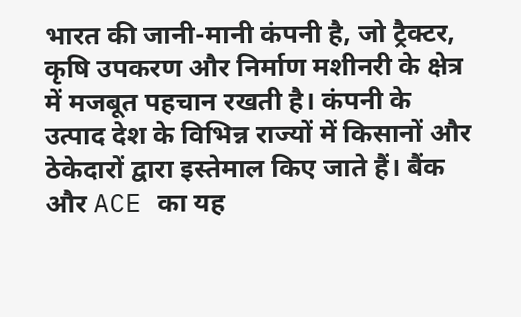भारत की जानी-मानी कंपनी है, जो ट्रैक्टर, कृषि उपकरण और निर्माण मशीनरी के क्षेत्र में मजबूत पहचान रखती है। कंपनी के उत्पाद देश के विभिन्न राज्यों में किसानों और ठेकेदारों द्वारा इस्तेमाल किए जाते हैं। बैंक और ACE का यह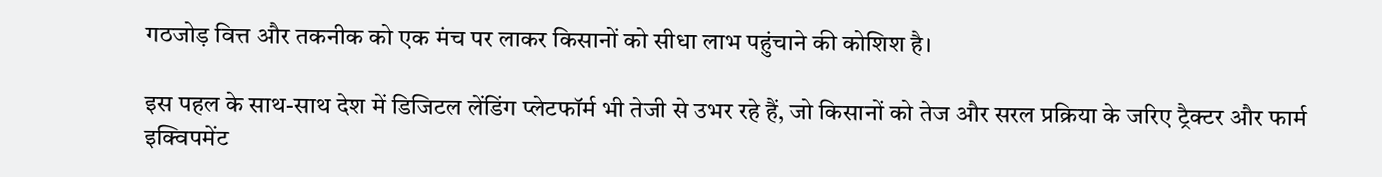गठजोड़ वित्त और तकनीक को एक मंच पर लाकर किसानों को सीधा लाभ पहुंचाने की कोशिश है।

इस पहल के साथ-साथ देश में डिजिटल लेंडिंग प्लेटफॉर्म भी तेजी से उभर रहे हैं, जो किसानों को तेज और सरल प्रक्रिया के जरिए ट्रैक्टर और फार्म इक्विपमेंट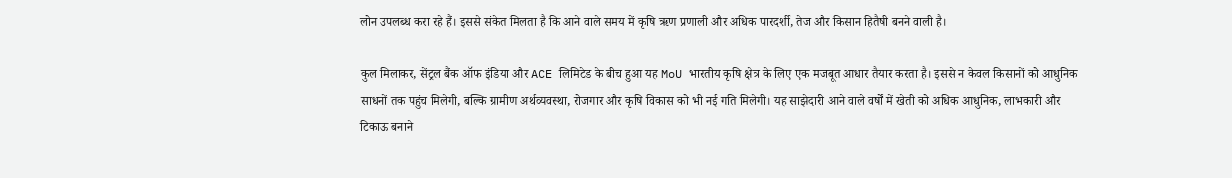लोन उपलब्ध करा रहे हैं। इससे संकेत मिलता है कि आने वाले समय में कृषि ऋण प्रणाली और अधिक पारदर्शी, तेज और किसान हितैषी बनने वाली है।

कुल मिलाकर, सेंट्रल बैंक ऑफ इंडिया और ACE लिमिटेड के बीच हुआ यह MoU भारतीय कृषि क्षेत्र के लिए एक मजबूत आधार तैयार करता है। इससे न केवल किसानों को आधुनिक साधनों तक पहुंच मिलेगी, बल्कि ग्रामीण अर्थव्यवस्था, रोजगार और कृषि विकास को भी नई गति मिलेगी। यह साझेदारी आने वाले वर्षों में खेती को अधिक आधुनिक, लाभकारी और टिकाऊ बनाने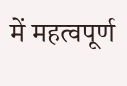में महत्वपूर्ण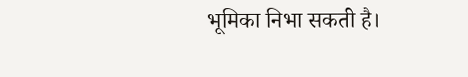भूमिका निभा सकती है।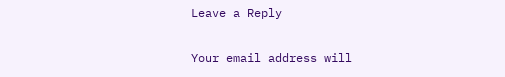Leave a Reply

Your email address will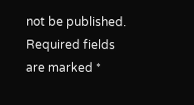not be published. Required fields are marked *